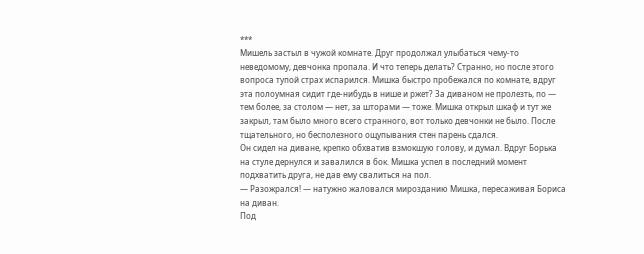***
Мишель застыл в чужой комнате. Друг продолжал улыбаться чему-то неведомому, девчонка пропала. И что теперь делать? Странно, но после этого вопроса тупой страх испарился. Мишка быстро пробежался по комнате, вдруг эта полоумная сидит где-нибудь в нише и ржет? За диваном не пролезть, по — тем более, за столом — нет, за шторами — тоже. Мишка открыл шкаф и тут же закрыл, там было много всего странного, вот только девчонки не было. После тщательного, но бесполезного ощупывания стен парень сдался.
Он сидел на диване, крепко обхватив взмокшую голову, и думал. Вдруг Борька на стуле дернулся и завалился в бок. Мишка успел в последний момент подхватить друга, не дав ему свалиться на пол.
— Разожрался! — натужно жаловался мирозданию Мишка, пересаживая Бориса на диван.
Под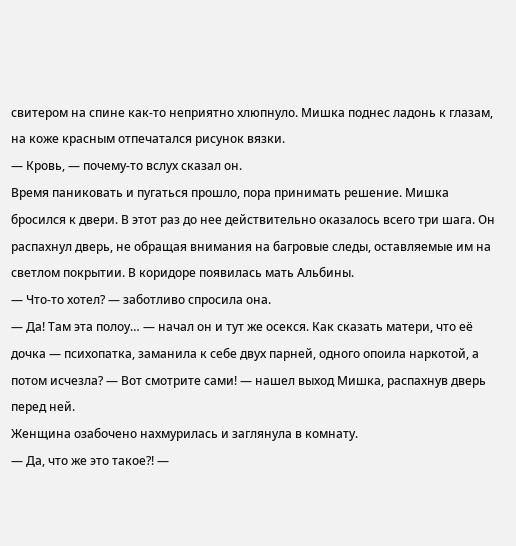свитером на спине как-то неприятно хлюпнуло. Мишка поднес ладонь к глазам, на коже красным отпечатался рисунок вязки.
— Кровь, — почему-то вслух сказал он.
Время паниковать и пугаться прошло, пора принимать решение. Мишка бросился к двери. В этот раз до нее действительно оказалось всего три шага. Он распахнул дверь, не обращая внимания на багровые следы, оставляемые им на светлом покрытии. В коридоре появилась мать Альбины.
— Что-то хотел? — заботливо спросила она.
— Да! Там эта полоу… — начал он и тут же осекся. Как сказать матери, что её дочка — психопатка, заманила к себе двух парней, одного опоила наркотой, а потом исчезла? — Вот смотрите сами! — нашел выход Мишка, распахнув дверь перед ней.
Женщина озабочено нахмурилась и заглянула в комнату.
— Да, что же это такое?! —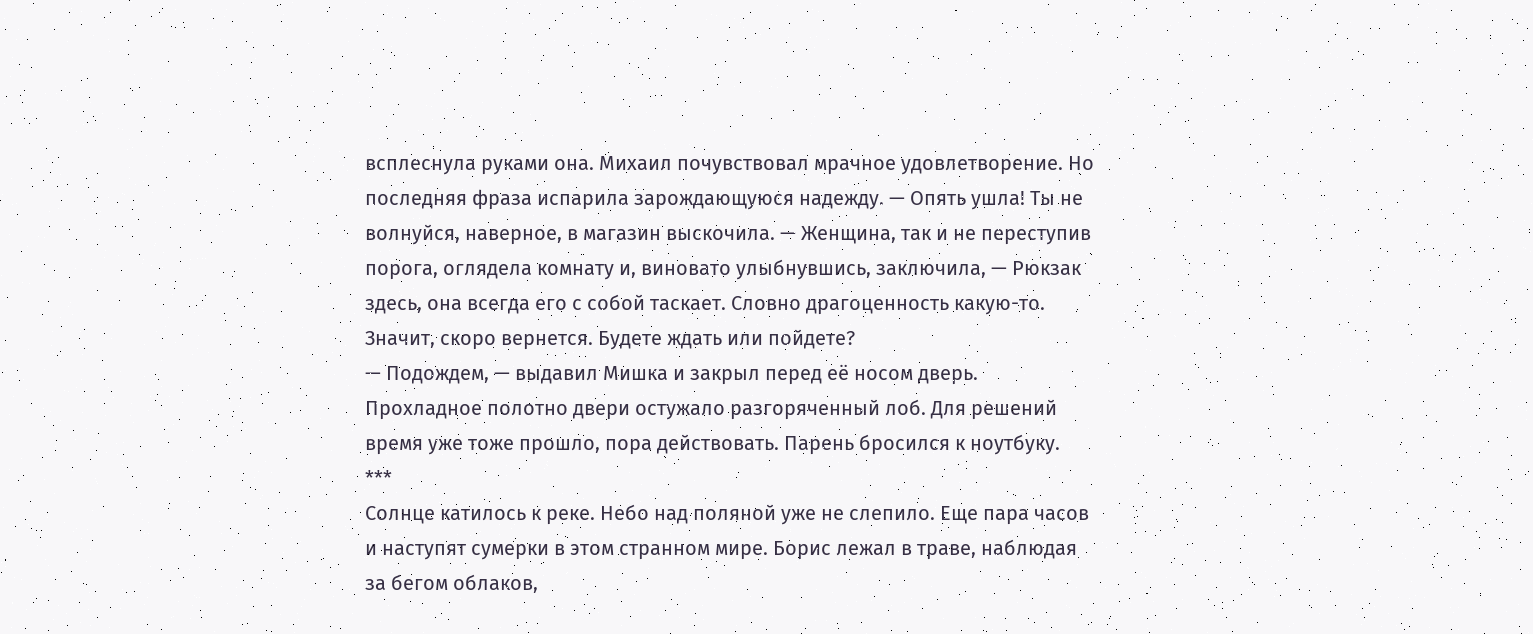всплеснула руками она. Михаил почувствовал мрачное удовлетворение. Но последняя фраза испарила зарождающуюся надежду. — Опять ушла! Ты не волнуйся, наверное, в магазин выскочила. — Женщина, так и не переступив порога, оглядела комнату и, виновато улыбнувшись, заключила, — Рюкзак здесь, она всегда его с собой таскает. Словно драгоценность какую-то. Значит, скоро вернется. Будете ждать или пойдете?
— Подождем, — выдавил Мишка и закрыл перед её носом дверь.
Прохладное полотно двери остужало разгоряченный лоб. Для решений время уже тоже прошло, пора действовать. Парень бросился к ноутбуку.
***
Солнце катилось к реке. Небо над поляной уже не слепило. Еще пара часов и наступят сумерки в этом странном мире. Борис лежал в траве, наблюдая за бегом облаков,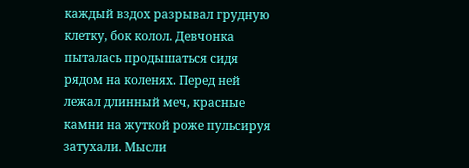каждый вздох разрывал грудную клетку, бок колол. Девчонка пыталась продышаться сидя рядом на коленях. Перед ней лежал длинный меч, красные камни на жуткой роже пульсируя затухали. Мысли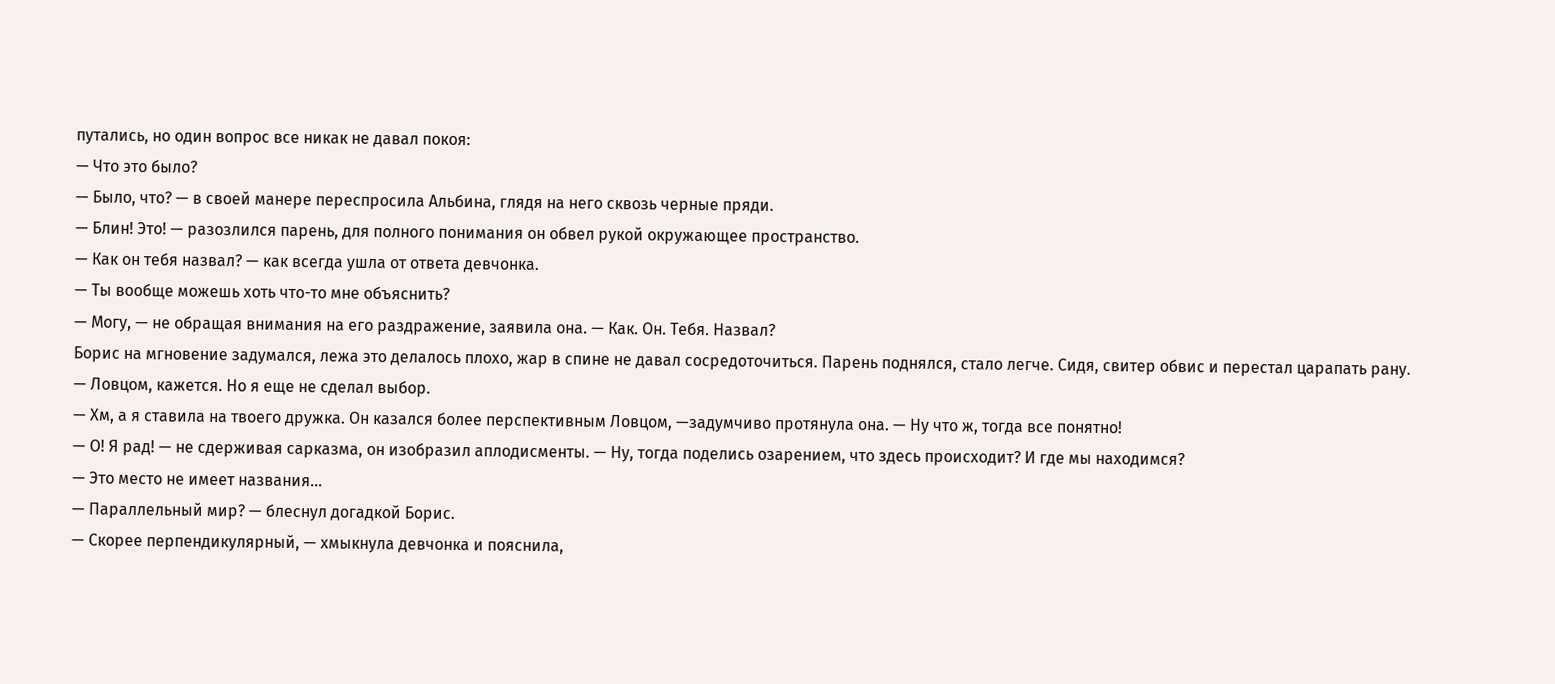путались, но один вопрос все никак не давал покоя:
— Что это было?
— Было, что? — в своей манере переспросила Альбина, глядя на него сквозь черные пряди.
— Блин! Это! — разозлился парень, для полного понимания он обвел рукой окружающее пространство.
— Как он тебя назвал? — как всегда ушла от ответа девчонка.
— Ты вообще можешь хоть что-то мне объяснить?
— Могу, — не обращая внимания на его раздражение, заявила она. — Как. Он. Тебя. Назвал?
Борис на мгновение задумался, лежа это делалось плохо, жар в спине не давал сосредоточиться. Парень поднялся, стало легче. Сидя, свитер обвис и перестал царапать рану.
— Ловцом, кажется. Но я еще не сделал выбор.
— Хм, а я ставила на твоего дружка. Он казался более перспективным Ловцом, —задумчиво протянула она. — Ну что ж, тогда все понятно!
— О! Я рад! — не сдерживая сарказма, он изобразил аплодисменты. — Ну, тогда поделись озарением, что здесь происходит? И где мы находимся?
— Это место не имеет названия…
— Параллельный мир? — блеснул догадкой Борис.
— Скорее перпендикулярный, — хмыкнула девчонка и пояснила,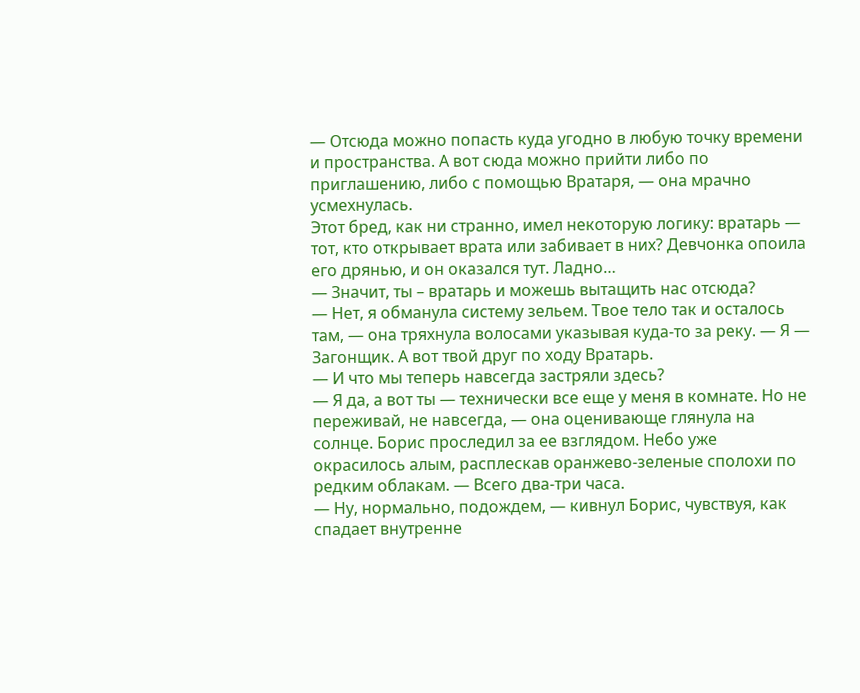— Отсюда можно попасть куда угодно в любую точку времени и пространства. А вот сюда можно прийти либо по приглашению, либо с помощью Вратаря, — она мрачно усмехнулась.
Этот бред, как ни странно, имел некоторую логику: вратарь — тот, кто открывает врата или забивает в них? Девчонка опоила его дрянью, и он оказался тут. Ладно…
— Значит, ты – вратарь и можешь вытащить нас отсюда?
— Нет, я обманула систему зельем. Твое тело так и осталось там, — она тряхнула волосами указывая куда-то за реку. — Я — Загонщик. А вот твой друг по ходу Вратарь.
— И что мы теперь навсегда застряли здесь?
— Я да, а вот ты — технически все еще у меня в комнате. Но не переживай, не навсегда, — она оценивающе глянула на солнце. Борис проследил за ее взглядом. Небо уже окрасилось алым, расплескав оранжево-зеленые сполохи по редким облакам. — Всего два-три часа.
— Ну, нормально, подождем, — кивнул Борис, чувствуя, как спадает внутренне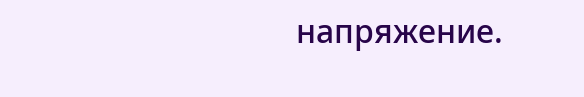напряжение.